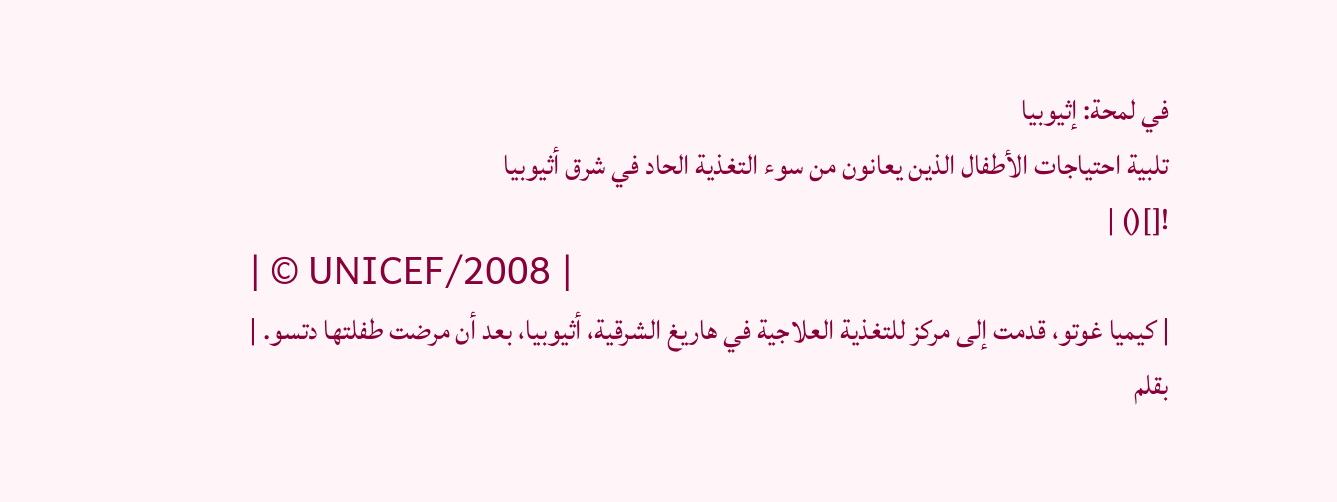في لمحة: إثيوبيا
تلبية احتياجات الأطفال الذين يعانون من سوء التغذية الحاد في شرق أثيوبيا
![]() |
| © UNICEF/2008 |
| كيميا غوتو، قدمت إلى مركز للتغذية العلاجية في هاريغ الشرقية، أثيوبيا، بعد أن مرضت طفلتها دتسو. |
بقلم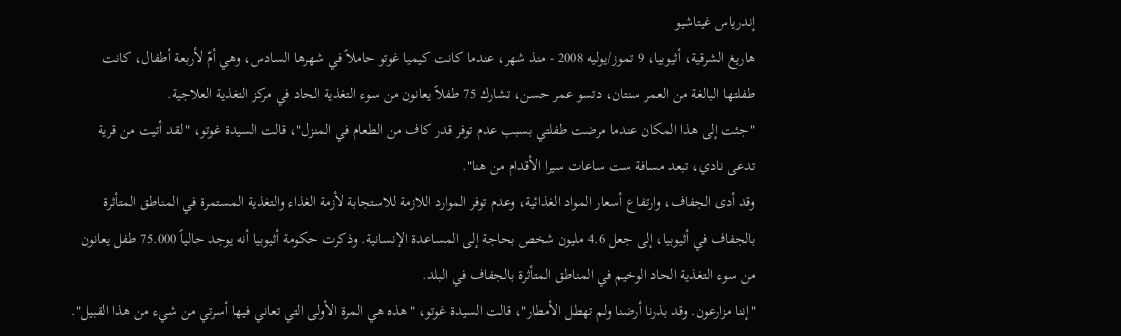إندرياس غيتاشيو
هاريغ الشرقية، أثيوبيا، 9 تموز/يوليه 2008 - منذ شهر، عندما كانت كيميا غوتو حاملاً في شهرها السادس، وهي أمّ لأربعة أطفال، كانت طفلتها البالغة من العمر سنتان، دتسو عمر حسن، تشارك 75 طفلاً يعانون من سوء التغذية الحاد في مركز التغذية العلاجية.
"جئت إلى هذا المكان عندما مرضت طفلتي بسبب عدم توفر قدر كاف من الطعام في المنزل"، قالت السيدة غوتو، "لقد أتيت من قرية تدعى نادي، تبعد مسافة ست ساعات سيرا الأقدام من هنا".
وقد أدى الجفاف، وارتفاع أسعار المواد الغذائية، وعدم توفر الموارد اللازمة للاستجابة لأزمة الغذاء والتغذية المستمرة في المناطق المتأثرة بالجفاف في أثيوبيا، إلى جعل 4.6 مليون شخص بحاجة إلى المساعدة الإنسانية. وذكرت حكومة أثيوبيا أنه يوجد حالياً 75.000 طفل يعانون من سوء التغذية الحاد الوخيم في المناطق المتأثرة بالجفاف في البلد.
"إننا مزارعون. وقد بذرنا أرضنا ولم تهطل الأمطار"، قالت السيدة غوتو، "هذه هي المرة الأولى التي تعاني فيها أسرتي من شيء من هذا القبيل".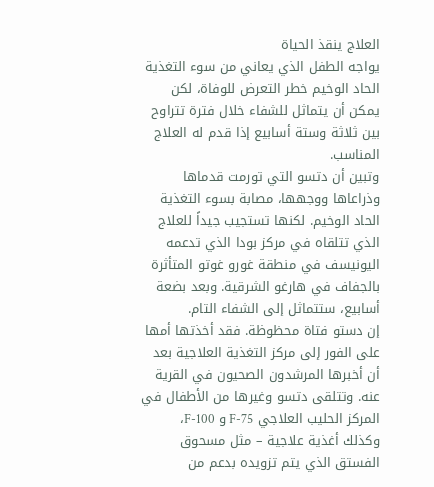العلاج ينقذ الحياة
يواجه الطفل الذي يعاني من سوء التغذية الحاد الوخيم خطر التعرض للوفاة، لكن يمكن أن يتماثل للشفاء خلال فترة تتراوح بين ثلاثة وستة أسابيع إذا قدم له العلاج المناسب.
وتبين أن دتسو التي تورمت قدماها وذراعاها ووجهها، مصابة بسوء التغذية الحاد الوخيم. لكنها تستجيب جيداً للعلاج الذي تتلقاه في مركز بودا الذي تدعمه اليونيسف في منطقة غورو غوتو المتأثرة بالجفاف في هارغو الشرقية. وبعد بضعة أسابيع، ستتماثل إلى الشفاء التام.
إن دستو فتاة محظوظة. فقد أخذتها أمها على الفور إلى مركز التغذية العلاجية بعد أن أخبرها المرشدون الصحيون في القرية عنه. وتتلقى دتسو وغيرها من الأطفال في المركز الحليب العلاجي F-75 و F-100، وكذلك أغذية علاجية – مثل مسحوق الفستق الذي يتم تزويده بدعم من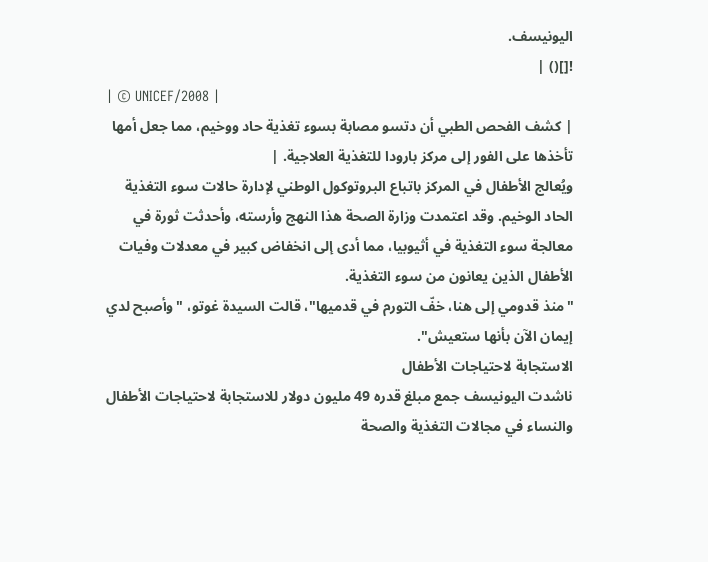اليونيسف.
![]() |
| © UNICEF/2008 |
| كشف الفحص الطبي أن دتسو مصابة بسوء تغذية حاد ووخيم، مما جعل أمها تأخذها على الفور إلى مركز بارودا للتغذية العلاجية. |
ويُعالج الأطفال في المركز باتباع البروتوكول الوطني لإدارة حالات سوء التغذية الحاد الوخيم. وقد اعتمدت وزارة الصحة هذا النهج وأرسته، وأحدثت ثورة في معالجة سوء التغذية في أثيوبيا، مما أدى إلى انخفاض كبير في معدلات وفيات الأطفال الذين يعانون من سوء التغذية.
"منذ قدومي إلى هنا، خفّ التورم في قدميها"، قالت السيدة غوتو، "وأصبح لدي إيمان الآن بأنها ستعيش".
الاستجابة لاحتياجات الأطفال
ناشدت اليونيسف جمع مبلغ قدره 49 مليون دولار للاستجابة لاحتياجات الأطفال والنساء في مجالات التغذية والصحة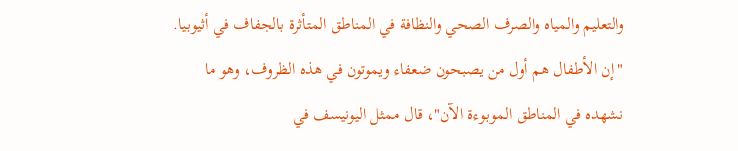والتعليم والمياه والصرف الصحي والنظافة في المناطق المتأثرة بالجفاف في أثيوبيا.
"إن الأطفال هم أول من يصبحون ضعفاء ويموتون في هذه الظروف، وهو ما نشهده في المناطق الموبوءة الآن"، قال ممثل اليونيسف في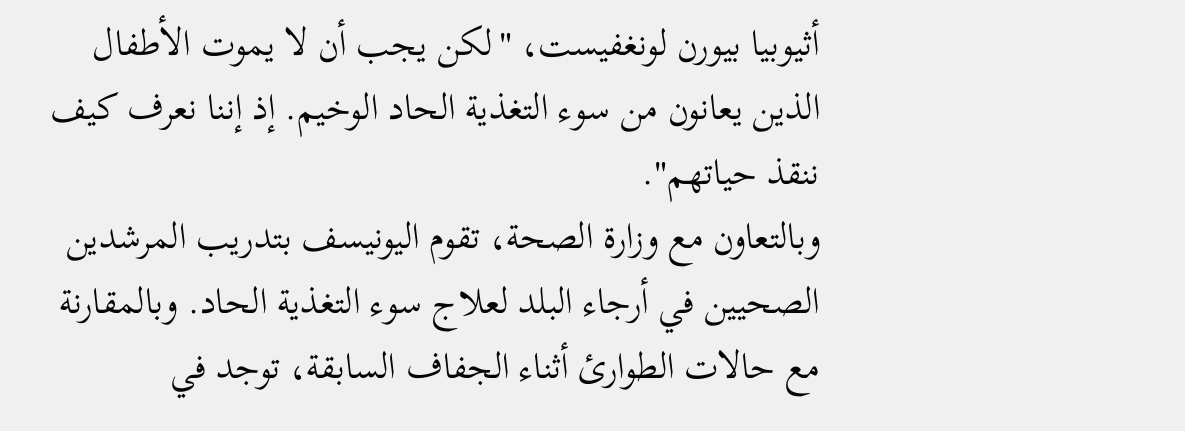أثيوبيا بيورن لونغفيست، "لكن يجب أن لا يموت الأطفال الذين يعانون من سوء التغذية الحاد الوخيم. إذ إننا نعرف كيف ننقذ حياتهم".
وبالتعاون مع وزارة الصحة، تقوم اليونيسف بتدريب المرشدين الصحيين في أرجاء البلد لعلاج سوء التغذية الحاد. وبالمقارنة مع حالات الطوارئ أثناء الجفاف السابقة، توجد في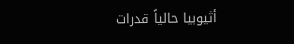أثيوبيا حالياً قدرات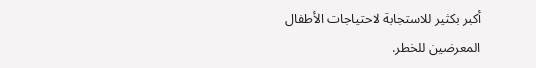أكبر بكثير للاستجابة لاحتياجات الأطفال المعرضين للخطر.